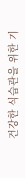건강한 식습관을 위한 기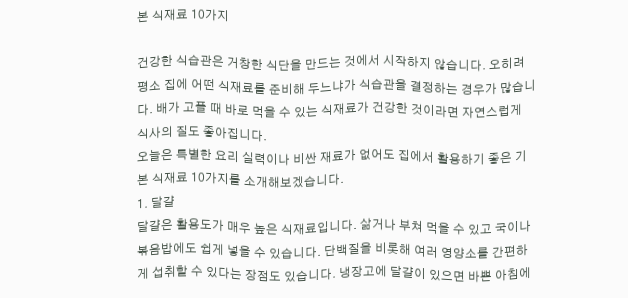본 식재료 10가지

건강한 식습관은 거창한 식단을 만드는 것에서 시작하지 않습니다. 오히려 평소 집에 어떤 식재료를 준비해 두느냐가 식습관을 결정하는 경우가 많습니다. 배가 고플 때 바로 먹을 수 있는 식재료가 건강한 것이라면 자연스럽게 식사의 질도 좋아집니다.
오늘은 특별한 요리 실력이나 비싼 재료가 없어도 집에서 활용하기 좋은 기본 식재료 10가지를 소개해보겠습니다.
1. 달걀
달걀은 활용도가 매우 높은 식재료입니다. 삶거나 부쳐 먹을 수 있고 국이나 볶음밥에도 쉽게 넣을 수 있습니다. 단백질을 비롯해 여러 영양소를 간편하게 섭취할 수 있다는 장점도 있습니다. 냉장고에 달걀이 있으면 바쁜 아침에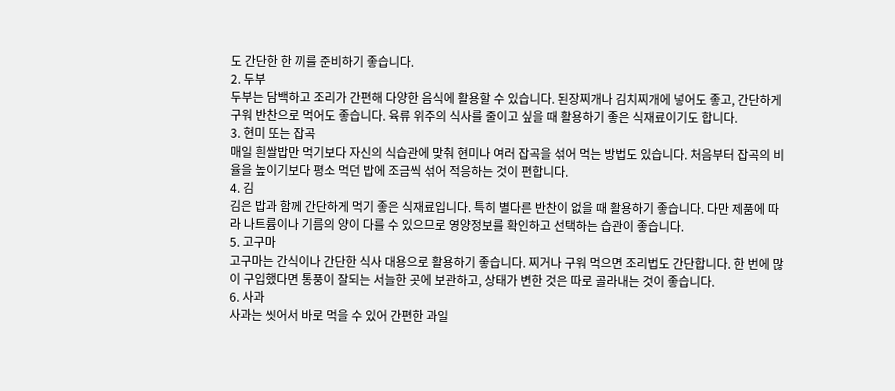도 간단한 한 끼를 준비하기 좋습니다.
2. 두부
두부는 담백하고 조리가 간편해 다양한 음식에 활용할 수 있습니다. 된장찌개나 김치찌개에 넣어도 좋고, 간단하게 구워 반찬으로 먹어도 좋습니다. 육류 위주의 식사를 줄이고 싶을 때 활용하기 좋은 식재료이기도 합니다.
3. 현미 또는 잡곡
매일 흰쌀밥만 먹기보다 자신의 식습관에 맞춰 현미나 여러 잡곡을 섞어 먹는 방법도 있습니다. 처음부터 잡곡의 비율을 높이기보다 평소 먹던 밥에 조금씩 섞어 적응하는 것이 편합니다.
4. 김
김은 밥과 함께 간단하게 먹기 좋은 식재료입니다. 특히 별다른 반찬이 없을 때 활용하기 좋습니다. 다만 제품에 따라 나트륨이나 기름의 양이 다를 수 있으므로 영양정보를 확인하고 선택하는 습관이 좋습니다.
5. 고구마
고구마는 간식이나 간단한 식사 대용으로 활용하기 좋습니다. 찌거나 구워 먹으면 조리법도 간단합니다. 한 번에 많이 구입했다면 통풍이 잘되는 서늘한 곳에 보관하고, 상태가 변한 것은 따로 골라내는 것이 좋습니다.
6. 사과
사과는 씻어서 바로 먹을 수 있어 간편한 과일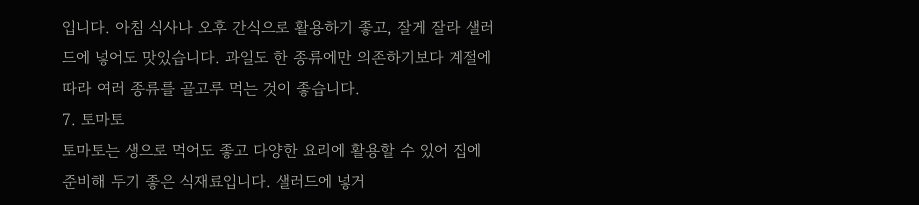입니다. 아침 식사나 오후 간식으로 활용하기 좋고, 잘게 잘라 샐러드에 넣어도 맛있습니다. 과일도 한 종류에만 의존하기보다 계절에 따라 여러 종류를 골고루 먹는 것이 좋습니다.
7. 토마토
토마토는 생으로 먹어도 좋고 다양한 요리에 활용할 수 있어 집에 준비해 두기 좋은 식재료입니다. 샐러드에 넣거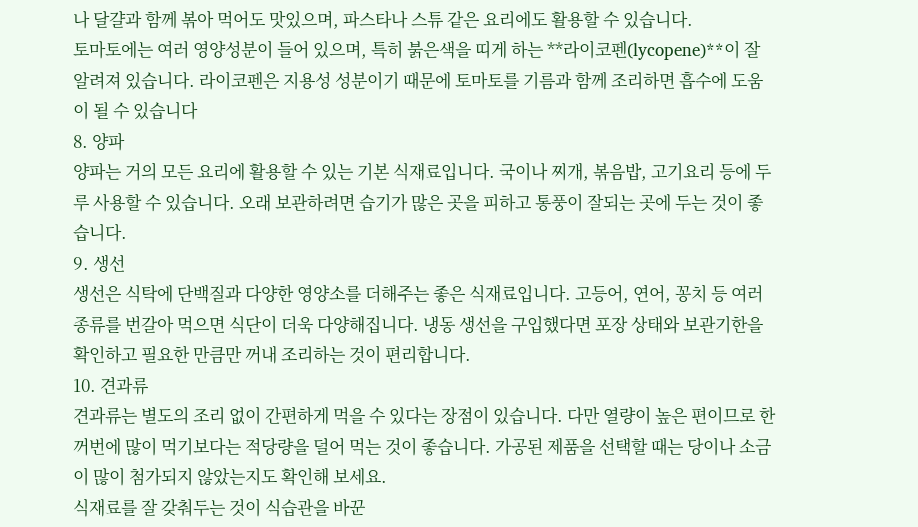나 달걀과 함께 볶아 먹어도 맛있으며, 파스타나 스튜 같은 요리에도 활용할 수 있습니다.
토마토에는 여러 영양성분이 들어 있으며, 특히 붉은색을 띠게 하는 **라이코펜(lycopene)**이 잘 알려져 있습니다. 라이코펜은 지용성 성분이기 때문에 토마토를 기름과 함께 조리하면 흡수에 도움이 될 수 있습니다
8. 양파
양파는 거의 모든 요리에 활용할 수 있는 기본 식재료입니다. 국이나 찌개, 볶음밥, 고기요리 등에 두루 사용할 수 있습니다. 오래 보관하려면 습기가 많은 곳을 피하고 통풍이 잘되는 곳에 두는 것이 좋습니다.
9. 생선
생선은 식탁에 단백질과 다양한 영양소를 더해주는 좋은 식재료입니다. 고등어, 연어, 꽁치 등 여러 종류를 번갈아 먹으면 식단이 더욱 다양해집니다. 냉동 생선을 구입했다면 포장 상태와 보관기한을 확인하고 필요한 만큼만 꺼내 조리하는 것이 편리합니다.
10. 견과류
견과류는 별도의 조리 없이 간편하게 먹을 수 있다는 장점이 있습니다. 다만 열량이 높은 편이므로 한꺼번에 많이 먹기보다는 적당량을 덜어 먹는 것이 좋습니다. 가공된 제품을 선택할 때는 당이나 소금이 많이 첨가되지 않았는지도 확인해 보세요.
식재료를 잘 갖춰두는 것이 식습관을 바꾼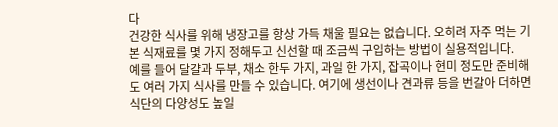다
건강한 식사를 위해 냉장고를 항상 가득 채울 필요는 없습니다. 오히려 자주 먹는 기본 식재료를 몇 가지 정해두고 신선할 때 조금씩 구입하는 방법이 실용적입니다.
예를 들어 달걀과 두부, 채소 한두 가지, 과일 한 가지, 잡곡이나 현미 정도만 준비해도 여러 가지 식사를 만들 수 있습니다. 여기에 생선이나 견과류 등을 번갈아 더하면 식단의 다양성도 높일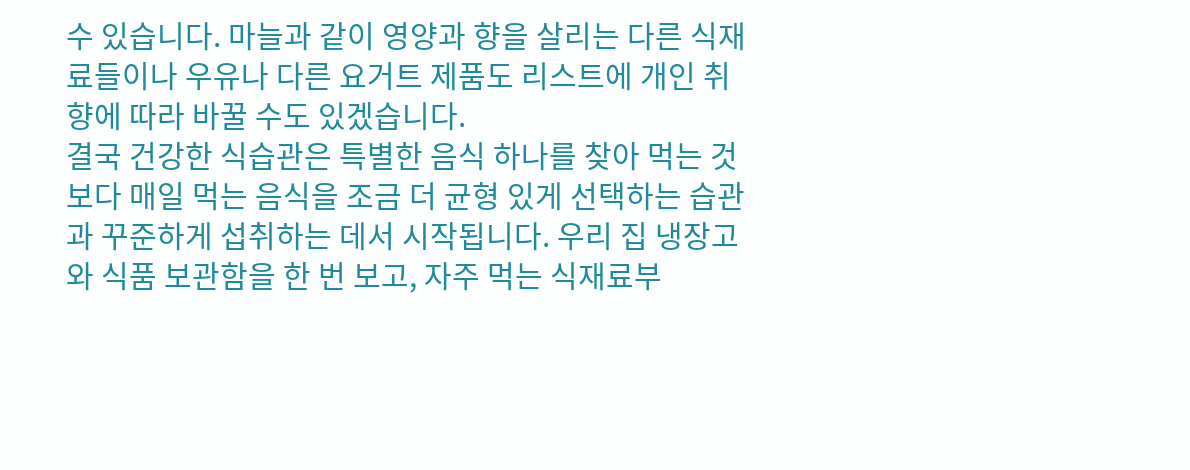수 있습니다. 마늘과 같이 영양과 향을 살리는 다른 식재료들이나 우유나 다른 요거트 제품도 리스트에 개인 취향에 따라 바꿀 수도 있겠습니다.
결국 건강한 식습관은 특별한 음식 하나를 찾아 먹는 것보다 매일 먹는 음식을 조금 더 균형 있게 선택하는 습관과 꾸준하게 섭취하는 데서 시작됩니다. 우리 집 냉장고와 식품 보관함을 한 번 보고, 자주 먹는 식재료부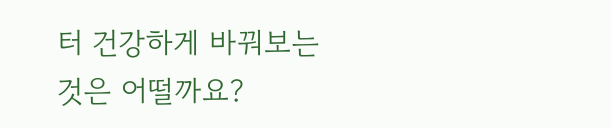터 건강하게 바꿔보는 것은 어떨까요?